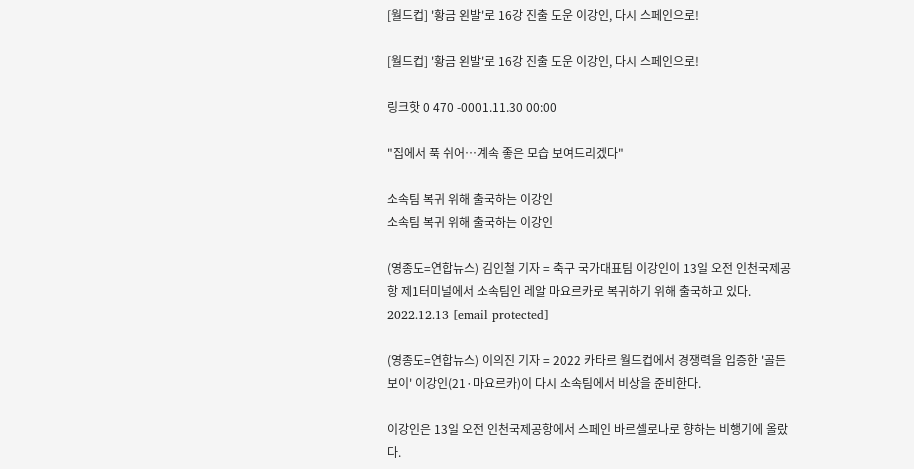[월드컵] '황금 왼발'로 16강 진출 도운 이강인, 다시 스페인으로!

[월드컵] '황금 왼발'로 16강 진출 도운 이강인, 다시 스페인으로!

링크핫 0 470 -0001.11.30 00:00

"집에서 푹 쉬어…계속 좋은 모습 보여드리겠다"

소속팀 복귀 위해 출국하는 이강인
소속팀 복귀 위해 출국하는 이강인

(영종도=연합뉴스) 김인철 기자 = 축구 국가대표팀 이강인이 13일 오전 인천국제공항 제1터미널에서 소속팀인 레알 마요르카로 복귀하기 위해 출국하고 있다. 2022.12.13 [email protected]

(영종도=연합뉴스) 이의진 기자 = 2022 카타르 월드컵에서 경쟁력을 입증한 '골든 보이' 이강인(21·마요르카)이 다시 소속팀에서 비상을 준비한다.

이강인은 13일 오전 인천국제공항에서 스페인 바르셀로나로 향하는 비행기에 올랐다.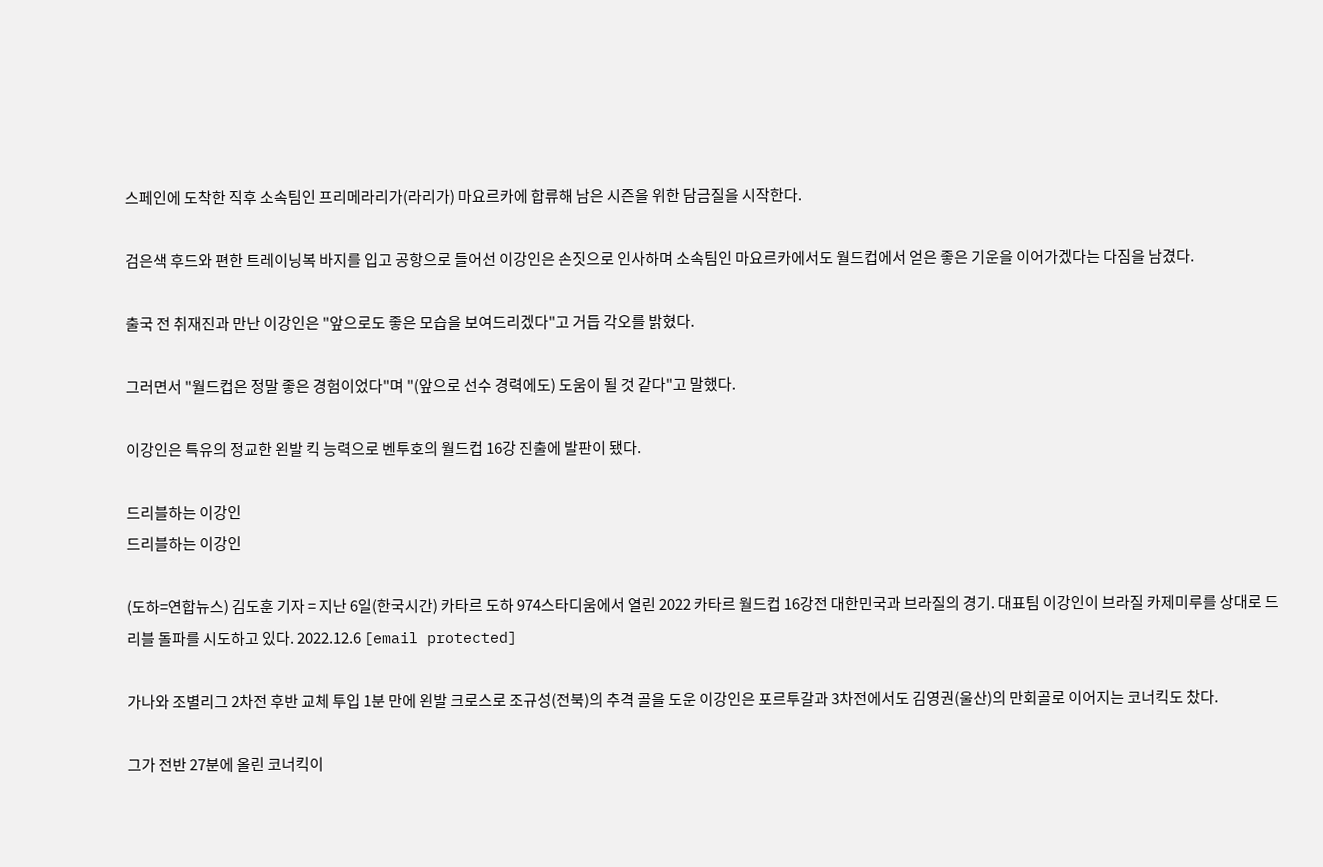스페인에 도착한 직후 소속팀인 프리메라리가(라리가) 마요르카에 합류해 남은 시즌을 위한 담금질을 시작한다.

검은색 후드와 편한 트레이닝복 바지를 입고 공항으로 들어선 이강인은 손짓으로 인사하며 소속팀인 마요르카에서도 월드컵에서 얻은 좋은 기운을 이어가겠다는 다짐을 남겼다.

출국 전 취재진과 만난 이강인은 "앞으로도 좋은 모습을 보여드리겠다"고 거듭 각오를 밝혔다.

그러면서 "월드컵은 정말 좋은 경험이었다"며 "(앞으로 선수 경력에도) 도움이 될 것 같다"고 말했다.

이강인은 특유의 정교한 왼발 킥 능력으로 벤투호의 월드컵 16강 진출에 발판이 됐다.

드리블하는 이강인
드리블하는 이강인

(도하=연합뉴스) 김도훈 기자 = 지난 6일(한국시간) 카타르 도하 974스타디움에서 열린 2022 카타르 월드컵 16강전 대한민국과 브라질의 경기. 대표팀 이강인이 브라질 카제미루를 상대로 드리블 돌파를 시도하고 있다. 2022.12.6 [email protected]

가나와 조별리그 2차전 후반 교체 투입 1분 만에 왼발 크로스로 조규성(전북)의 추격 골을 도운 이강인은 포르투갈과 3차전에서도 김영권(울산)의 만회골로 이어지는 코너킥도 찼다.

그가 전반 27분에 올린 코너킥이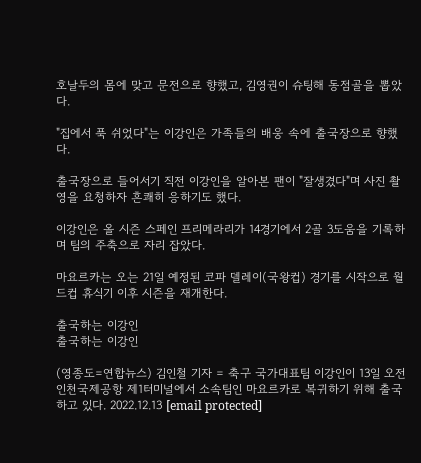호날두의 몸에 맞고 문전으로 향했고, 김영권이 슈팅해 동점골을 뽑았다.

"집에서 푹 쉬었다"는 이강인은 가족들의 배웅 속에 출국장으로 향했다.

출국장으로 들어서기 직전 이강인을 알아본 팬이 "잘생겼다"며 사진 촬영을 요청하자 흔쾌히 응하기도 했다.

이강인은 올 시즌 스페인 프리메라리가 14경기에서 2골 3도움을 기록하며 팀의 주축으로 자리 잡았다.

마요르카는 오는 21일 예정된 코파 델레이(국왕컵) 경기를 시작으로 월드컵 휴식기 이후 시즌을 재개한다.

출국하는 이강인
출국하는 이강인

(영종도=연합뉴스) 김인철 기자 = 축구 국가대표팀 이강인이 13일 오전 인천국제공항 제1터미널에서 소속팀인 마요르카로 복귀하기 위해 출국하고 있다. 2022.12.13 [email protected]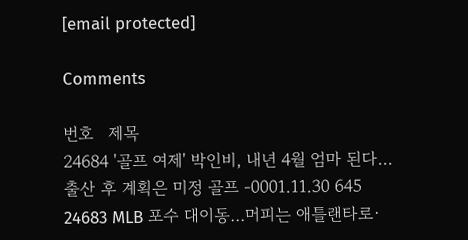[email protected]

Comments

번호   제목
24684 '골프 여제' 박인비, 내년 4월 엄마 된다…출산 후 계획은 미정 골프 -0001.11.30 645
24683 MLB 포수 대이동…머피는 애틀랜타로·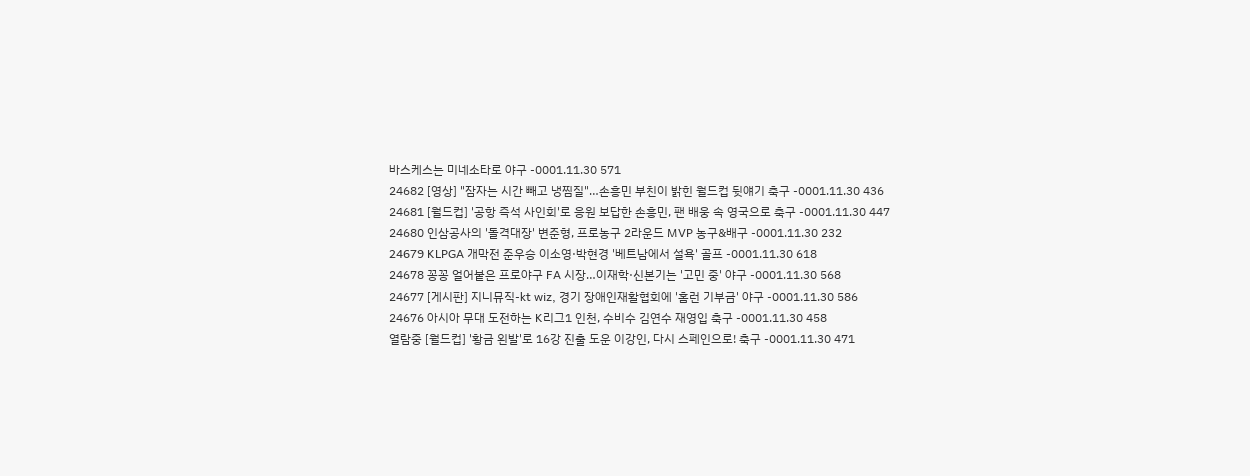바스케스는 미네소타로 야구 -0001.11.30 571
24682 [영상] "잠자는 시간 빼고 냉찜질"…손흥민 부친이 밝힌 월드컵 뒷얘기 축구 -0001.11.30 436
24681 [월드컵] '공항 즉석 사인회'로 응원 보답한 손흥민, 팬 배웅 속 영국으로 축구 -0001.11.30 447
24680 인삼공사의 '돌격대장' 변준형, 프로농구 2라운드 MVP 농구&배구 -0001.11.30 232
24679 KLPGA 개막전 준우승 이소영·박현경 '베트남에서 설욕' 골프 -0001.11.30 618
24678 꽁꽁 얼어붙은 프로야구 FA 시장…이재학·신본기는 '고민 중' 야구 -0001.11.30 568
24677 [게시판] 지니뮤직-kt wiz, 경기 장애인재활협회에 '홈런 기부금' 야구 -0001.11.30 586
24676 아시아 무대 도전하는 K리그1 인천, 수비수 김연수 재영입 축구 -0001.11.30 458
열람중 [월드컵] '황금 왼발'로 16강 진출 도운 이강인, 다시 스페인으로! 축구 -0001.11.30 471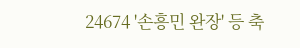24674 '손흥민 완장' 등 축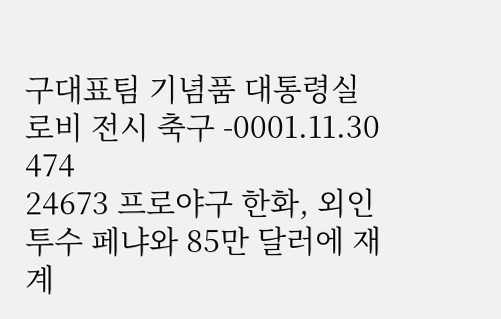구대표팀 기념품 대통령실 로비 전시 축구 -0001.11.30 474
24673 프로야구 한화, 외인투수 페냐와 85만 달러에 재계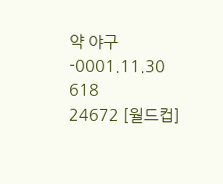약 야구 -0001.11.30 618
24672 [월드컵]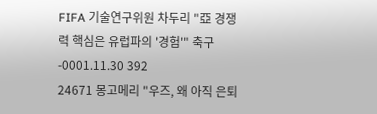FIFA 기술연구위원 차두리 "亞 경쟁력 핵심은 유럽파의 '경험'" 축구 -0001.11.30 392
24671 몽고메리 "우즈, 왜 아직 은퇴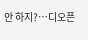안 하지?…디오픈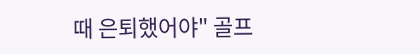때 은퇴했어야" 골프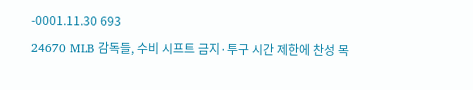-0001.11.30 693
24670 MLB 감독들, 수비 시프트 금지·투구 시간 제한에 찬성 목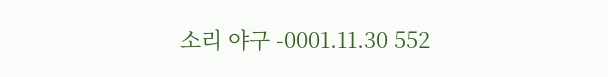소리 야구 -0001.11.30 552